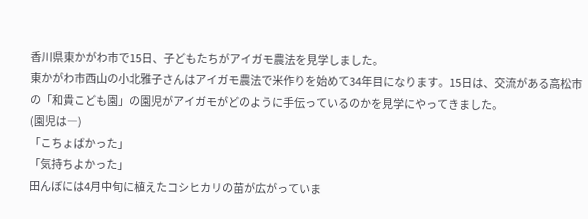香川県東かがわ市で15日、子どもたちがアイガモ農法を見学しました。
東かがわ市西山の小北雅子さんはアイガモ農法で米作りを始めて34年目になります。15日は、交流がある高松市の「和貴こども園」の園児がアイガモがどのように手伝っているのかを見学にやってきました。
(園児は―)
「こちょばかった」
「気持ちよかった」
田んぼには4月中旬に植えたコシヒカリの苗が広がっていま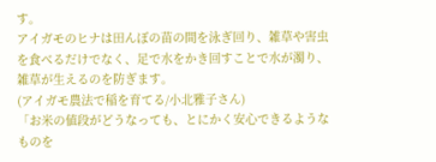す。
アイガモのヒナは田んぼの苗の間を泳ぎ回り、雑草や害虫を食べるだけでなく、足で水をかき回すことで水が濁り、雑草が生えるのを防ぎます。
(アイガモ農法で稲を育てる/小北雅子さん)
「お米の値段がどうなっても、とにかく安心できるようなものを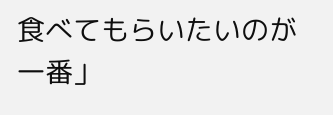食べてもらいたいのが一番」